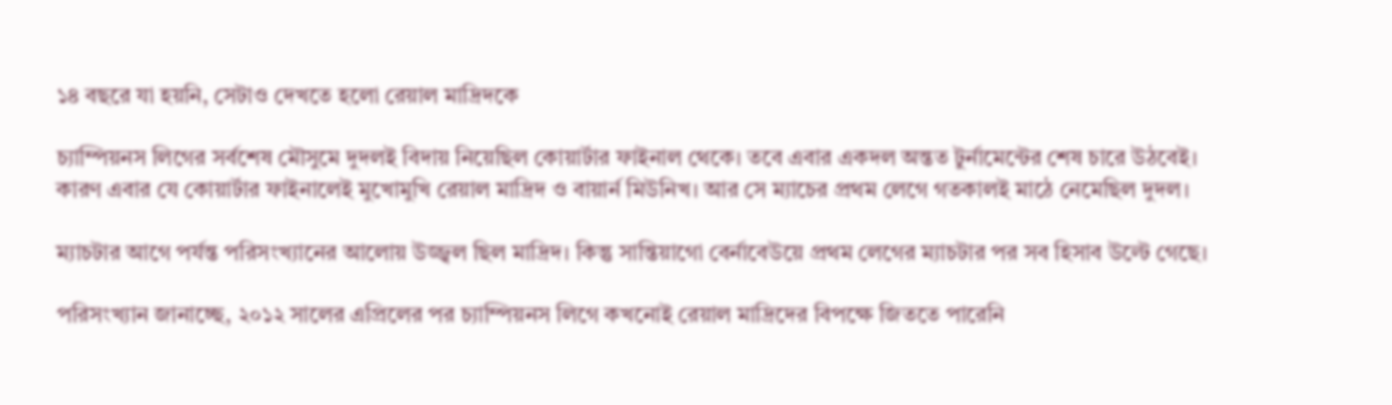১৪ বছরে যা হয়নি, সেটাও দেখতে হলো রেয়াল মাদ্রিদকে

চ্যাম্পিয়নস লিগের সর্বশেষ মৌসুমে দুদলই বিদায় নিয়েছিল কোয়ার্টার ফাইনাল থেকে। তবে এবার একদল অন্তত টুর্নামেন্টের শেষ চারে উঠবেই। কারণ এবার যে কোয়ার্টার ফাইনালেই মুখোমুখি রেয়াল মাদ্রিদ ও বায়ার্ন মিউনিখ। আর সে ম্যাচের প্রথম লেগে গতকালই মাঠে নেমেছিল দুদল।

ম্যাচটার আগে পর্যন্ত পরিসংখ্যানের আলোয় উজ্জ্বল ছিল মাদ্রিদ। কিন্তু সান্তিয়াগো বের্নাবেউয়ে প্রথম লেগের ম্যাচটার পর সব হিসাব উল্টে গেছে।

পরিসংখ্যান জানাচ্ছে, ২০১২ সালের এপ্রিলের পর চ্যাম্পিয়নস লিগে কখনোই রেয়াল মাদ্রিদের বিপক্ষে জিততে পারেনি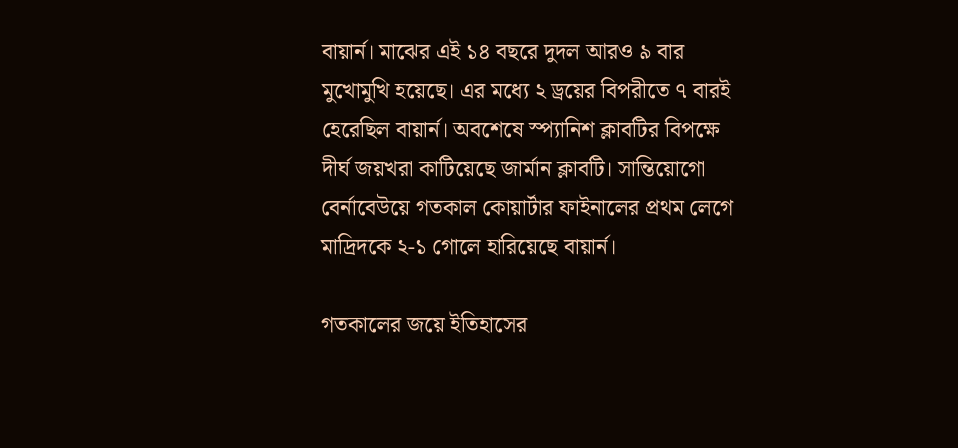বায়ার্ন। মাঝের এই ১৪ বছরে দুদল আরও ৯ বার মুখোমুখি হয়েছে। এর মধ্যে ২ ড্রয়ের বিপরীতে ৭ বারই হেরেছিল বায়ার্ন। অবশেষে স্প্যানিশ ক্লাবটির বিপক্ষে দীর্ঘ জয়খরা কাটিয়েছে জার্মান ক্লাবটি। সান্তিয়োগো বের্নাবেউয়ে গতকাল কোয়ার্টার ফাইনালের প্রথম লেগে মাদ্রিদকে ২-১ গোলে হারিয়েছে বায়ার্ন।

গতকালের জয়ে ইতিহাসের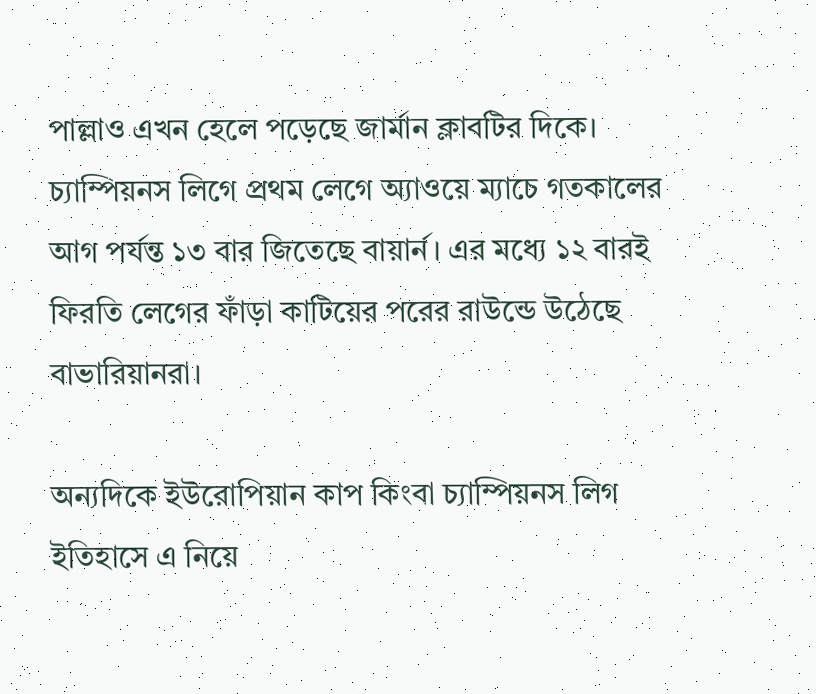পাল্লাও এখন হেলে পড়েছে জার্মান ক্লাবটির দিকে। চ্যাম্পিয়নস লিগে প্রথম লেগে অ্যাওয়ে ম্যাচে গতকালের আগ পর্যন্ত ১৩ বার জিতেছে বায়ার্ন। এর মধ্যে ১২ বারই ফিরতি লেগের ফাঁড়া কাটিয়ের পরের রাউন্ডে উঠেছে বাভারিয়ানরা।

অন্যদিকে ইউরোপিয়ান কাপ কিংবা চ্যাম্পিয়নস লিগ ইতিহাসে এ নিয়ে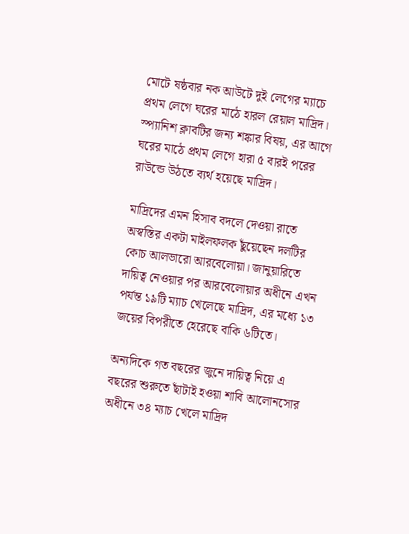মোটে ষষ্ঠবার নক আউটে দুই লেগের ম্যাচে প্রথম লেগে ঘরের মাঠে হারল রেয়াল মাদ্রিদ। স্প্যানিশ ক্লাবটির জন্য শঙ্কার বিষয়, এর আগে ঘরের মাঠে প্রথম লেগে হারা ৫ বারই পরের রাউন্ডে উঠতে ব্যর্থ হয়েছে মাদ্রিদ।

মাদ্রিদের এমন হিসাব বদলে দেওয়া রাতে অস্বস্তির একটা মাইলফলক ছুঁয়েছেন দলটির কোচ আলভারো আরবেলোয়া। জানুয়ারিতে দায়িত্ব নেওয়ার পর আরবেলোয়ার অধীনে এখন পর্যন্ত ১৯টি ম্যাচ খেলেছে মাদ্রিদ, এর মধ্যে ১৩ জয়ের বিপরীতে হেরেছে বাকি ৬টিতে।

অন্যদিকে গত বছরের জুনে দায়িত্ব নিয়ে এ বছরের শুরুতে ছাঁটাই হওয়া শাবি আলোনসোর অধীনে ৩৪ ম্যাচ খেলে মাদ্রিদ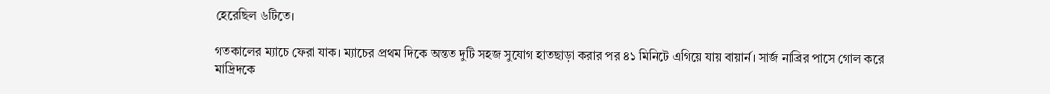হেরেছিল ৬টিতে।

গতকালের ম্যাচে ফেরা যাক। ম্যাচের প্রথম দিকে অন্তত দুটি সহজ সুযোগ হাতছাড়া করার পর ৪১ মিনিটে এগিয়ে যায় বায়ার্ন। সার্জ নাব্রির পাসে গোল করে মাদ্রিদকে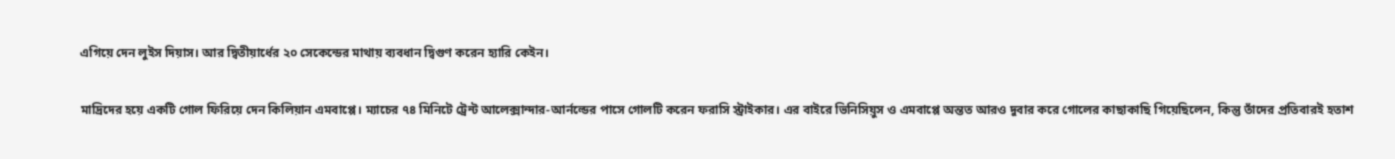এগিয়ে দেন লুইস দিয়াস। আর দ্বিতীয়ার্ধের ২০ সেকেন্ডের মাথায় ব্যবধান দ্বিগুণ করেন হ্যারি কেইন।

মাদ্রিদের হয়ে একটি গোল ফিরিয়ে দেন কিলিয়ান এমবাপ্পে। ম্যাচের ৭৪ মিনিটে ট্রেন্ট আলেক্সান্দার-আর্নল্ডের পাসে গোলটি করেন ফরাসি স্ট্রাইকার। এর বাইরে ভিনিসিয়ুস ও এমবাপ্পে অন্তত আরও দুবার করে গোলের কাছাকাছি গিয়েছিলেন, কিন্তু তাঁদের প্রতিবারই হতাশ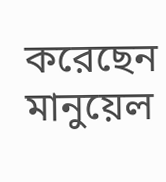করেছেন মানুয়েল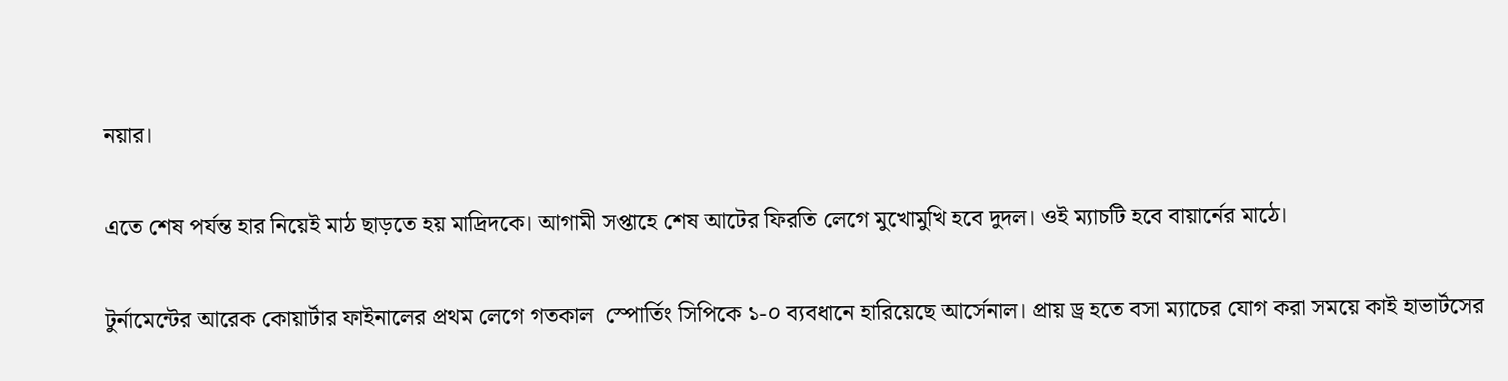নয়ার।

এতে শেষ পর্যন্ত হার নিয়েই মাঠ ছাড়তে হয় মাদ্রিদকে। আগামী সপ্তাহে শেষ আটের ফিরতি লেগে মুখোমুখি হবে দুদল। ওই ম্যাচটি হবে বায়ার্নের মাঠে।

টুর্নামেন্টের আরেক কোয়ার্টার ফাইনালের প্রথম লেগে গতকাল  স্পোর্তিং সিপিকে ১-০ ব্যবধানে হারিয়েছে আর্সেনাল। প্রায় ড্র হতে বসা ম্যাচের যোগ করা সময়ে কাই হাভার্টসের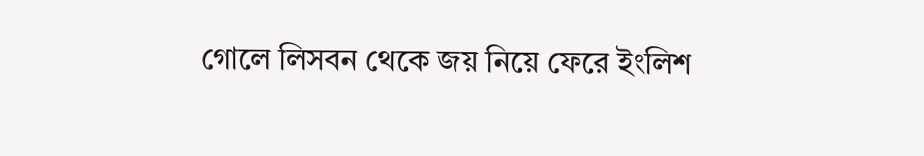গোলে লিসবন থেকে জয় নিয়ে ফেরে ইংলিশ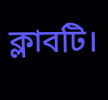ক্লাবটি।